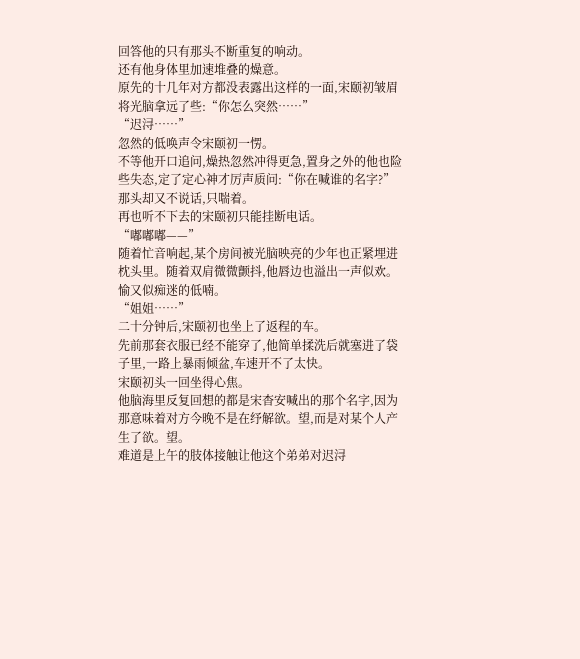回答他的只有那头不断重复的响动。
还有他身体里加速堆叠的燥意。
原先的十几年对方都没表露出这样的一面,宋颐初皱眉将光脑拿远了些:“你怎么突然……”
“迟浔……”
忽然的低唤声令宋颐初一愣。
不等他开口追问,燥热忽然冲得更急,置身之外的他也险些失态,定了定心神才厉声质问:“你在喊谁的名字?”
那头却又不说话,只喘着。
再也听不下去的宋颐初只能挂断电话。
“嘟嘟嘟——”
随着忙音响起,某个房间被光脑映亮的少年也正紧埋进枕头里。随着双肩微微颤抖,他唇边也溢出一声似欢。愉又似痴迷的低喃。
“姐姐……”
二十分钟后,宋颐初也坐上了返程的车。
先前那套衣服已经不能穿了,他简单揉洗后就塞进了袋子里,一路上暴雨倾盆,车速开不了太快。
宋颐初头一回坐得心焦。
他脑海里反复回想的都是宋杳安喊出的那个名字,因为那意味着对方今晚不是在纾解欲。望,而是对某个人产生了欲。望。
难道是上午的肢体接触让他这个弟弟对迟浔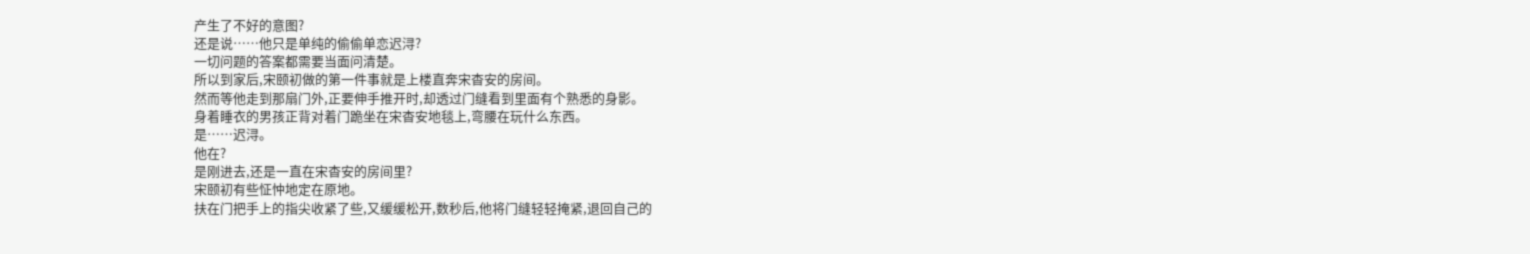产生了不好的意图?
还是说……他只是单纯的偷偷单恋迟浔?
一切问题的答案都需要当面问清楚。
所以到家后,宋颐初做的第一件事就是上楼直奔宋杳安的房间。
然而等他走到那扇门外,正要伸手推开时,却透过门缝看到里面有个熟悉的身影。
身着睡衣的男孩正背对着门跪坐在宋杳安地毯上,弯腰在玩什么东西。
是……迟浔。
他在?
是刚进去,还是一直在宋杳安的房间里?
宋颐初有些怔忡地定在原地。
扶在门把手上的指尖收紧了些,又缓缓松开,数秒后,他将门缝轻轻掩紧,退回自己的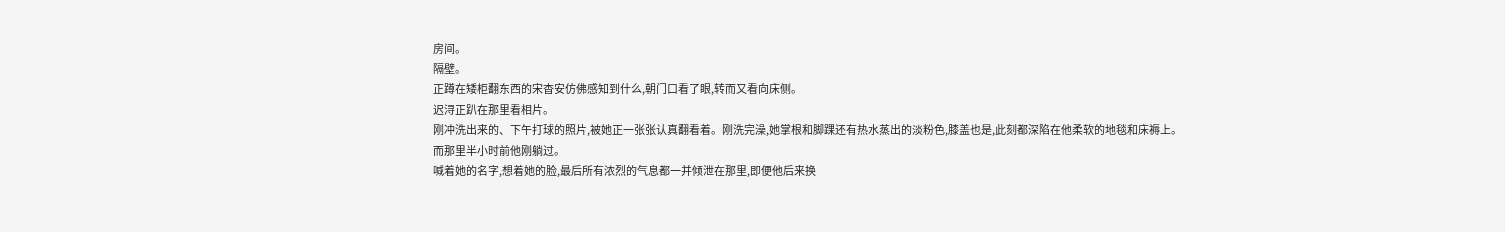房间。
隔壁。
正蹲在矮柜翻东西的宋杳安仿佛感知到什么,朝门口看了眼,转而又看向床侧。
迟浔正趴在那里看相片。
刚冲洗出来的、下午打球的照片,被她正一张张认真翻看着。刚洗完澡,她掌根和脚踝还有热水蒸出的淡粉色,膝盖也是,此刻都深陷在他柔软的地毯和床褥上。
而那里半小时前他刚躺过。
喊着她的名字,想着她的脸,最后所有浓烈的气息都一并倾泄在那里,即便他后来换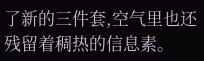了新的三件套,空气里也还残留着稠热的信息素。